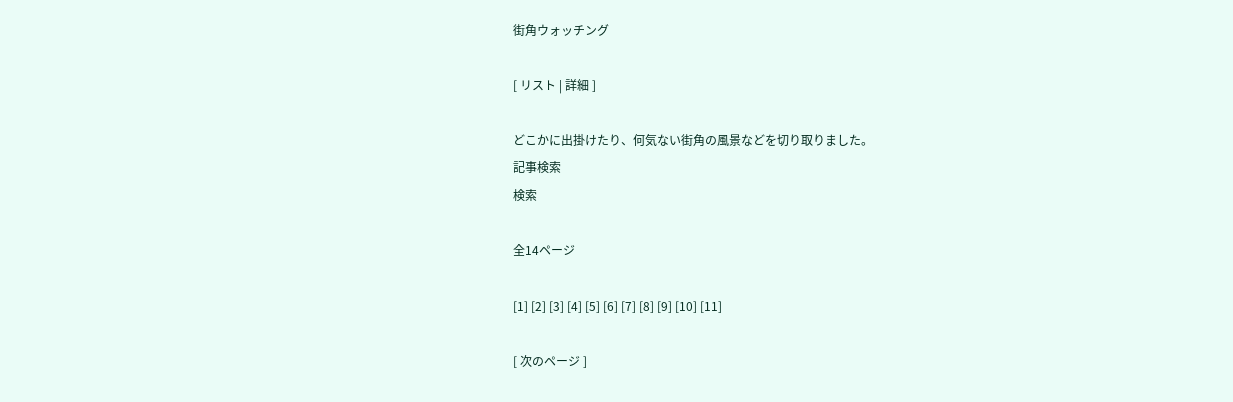街角ウォッチング

[ リスト | 詳細 ]

どこかに出掛けたり、何気ない街角の風景などを切り取りました。
記事検索
検索

全14ページ

[1] [2] [3] [4] [5] [6] [7] [8] [9] [10] [11]

[ 次のページ ]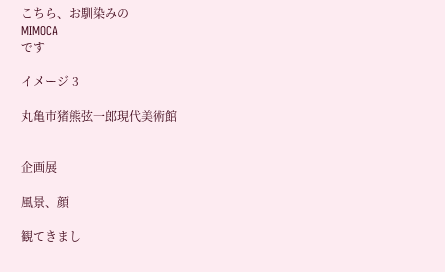こちら、お馴染みの
MIMOCA
です

イメージ 3

丸亀市猪熊弦一郎現代美術館


企画展

風景、顔

観てきまし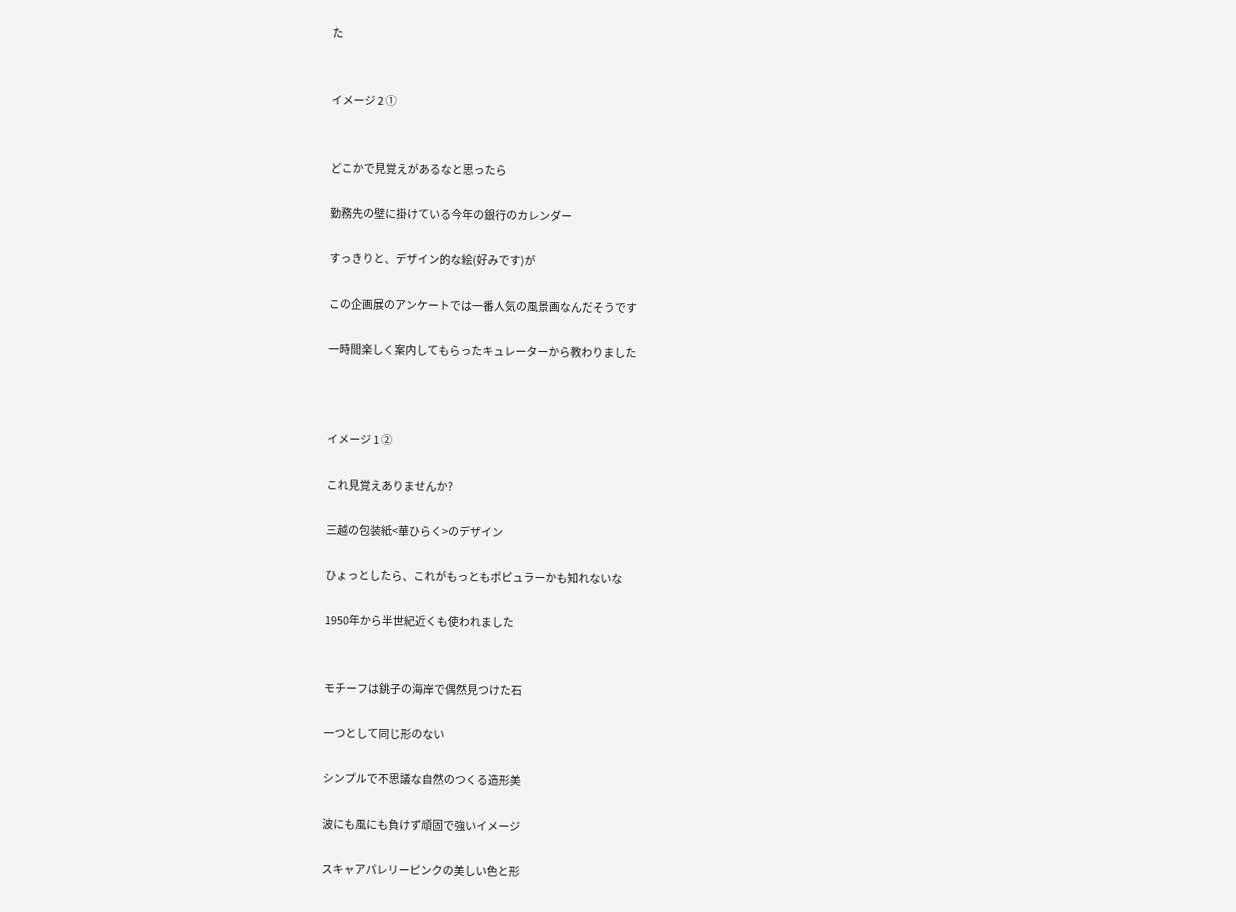た


イメージ 2 ①


どこかで見覚えがあるなと思ったら

勤務先の壁に掛けている今年の銀行のカレンダー

すっきりと、デザイン的な絵(好みです)が

この企画展のアンケートでは一番人気の風景画なんだそうです

一時間楽しく案内してもらったキュレーターから教わりました



イメージ 1 ②

これ見覚えありませんか?

三越の包装紙<華ひらく>のデザイン

ひょっとしたら、これがもっともポピュラーかも知れないな

1950年から半世紀近くも使われました


モチーフは銚子の海岸で偶然見つけた石

一つとして同じ形のない

シンプルで不思議な自然のつくる造形美

波にも風にも負けず頑固で強いイメージ

スキャアパレリーピンクの美しい色と形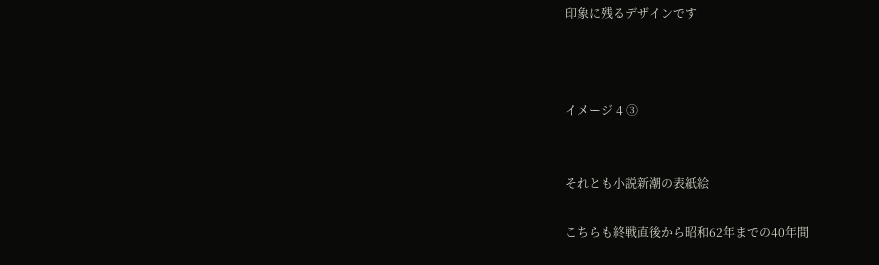印象に残るデザインです



イメージ 4 ③


それとも小説新潮の表紙絵

こちらも終戦直後から昭和62年までの40年間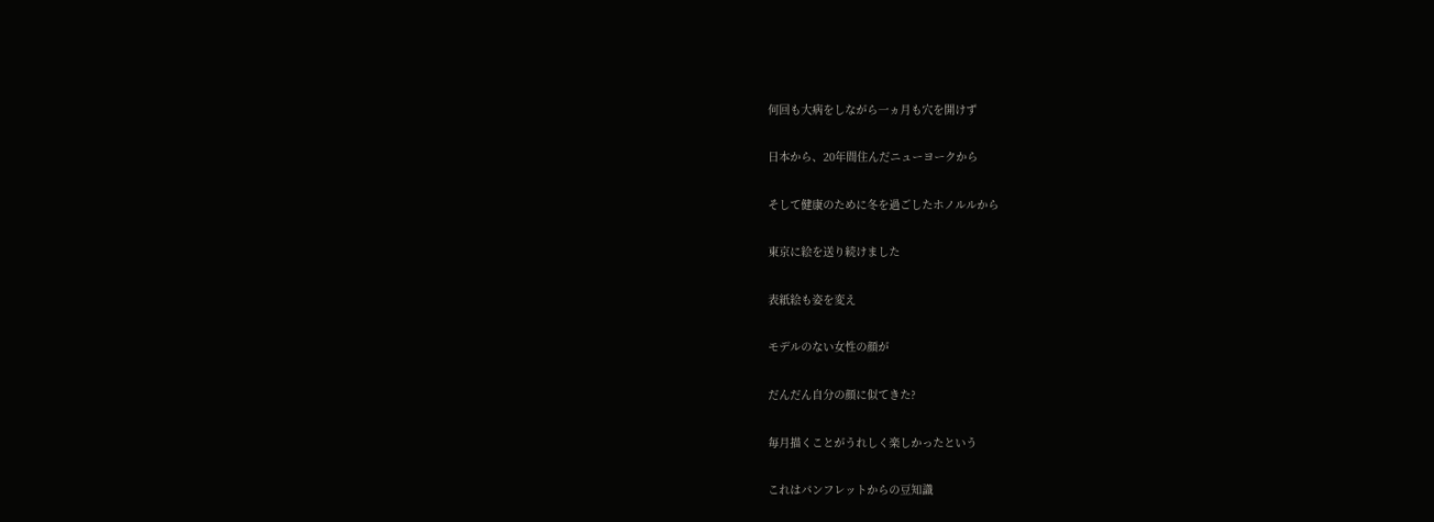何回も大病をしながら一ヵ月も穴を開けず

日本から、20年間住んだニューヨークから

そして健康のために冬を過ごしたホノルルから

東京に絵を送り続けました

表紙絵も姿を変え

モデルのない女性の顔が

だんだん自分の顔に似てきた?

毎月描くことがうれしく楽しかったという

これはパンフレットからの豆知識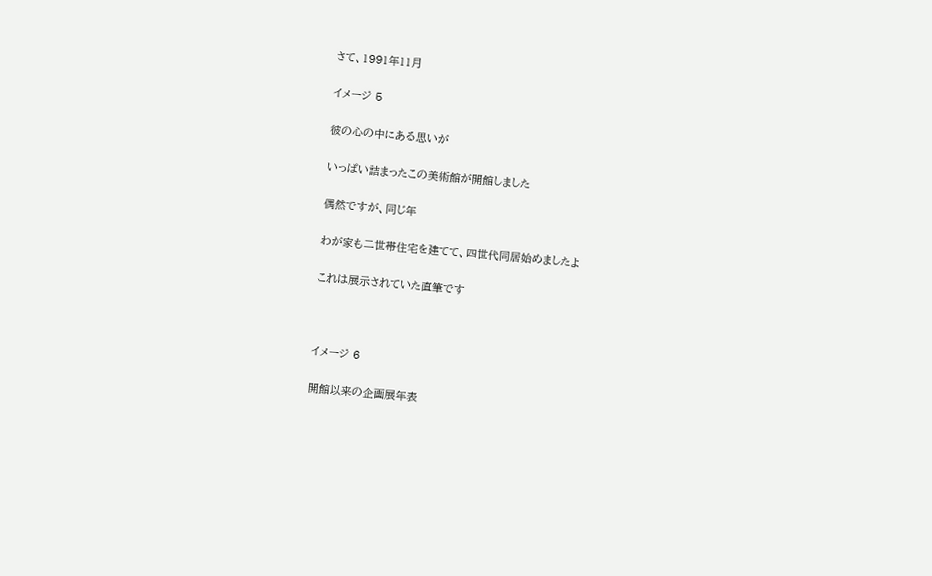さて、1991年11月

イメージ 5

彼の心の中にある思いが

いっぱい詰まったこの美術館が開館しました

偶然ですが、同じ年

わが家も二世帯住宅を建てて、四世代同居始めましたよ

これは展示されていた直筆です



イメージ 6

開館以来の企画展年表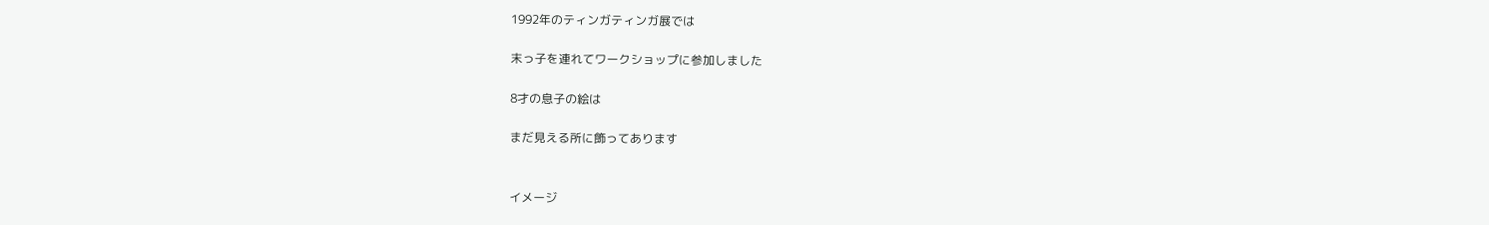1992年のティンガティンガ展では

末っ子を連れてワークショップに参加しました

8才の息子の絵は

まだ見える所に飾ってあります


イメージ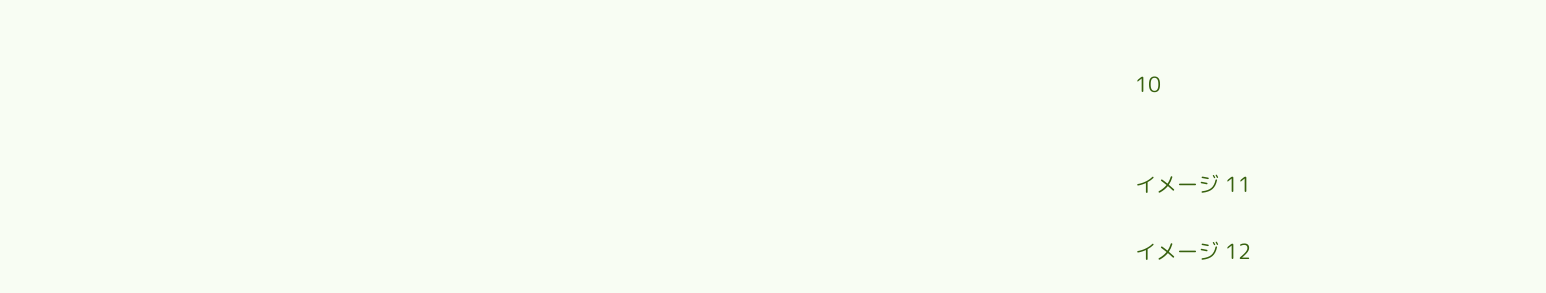10


イメージ 11

イメージ 12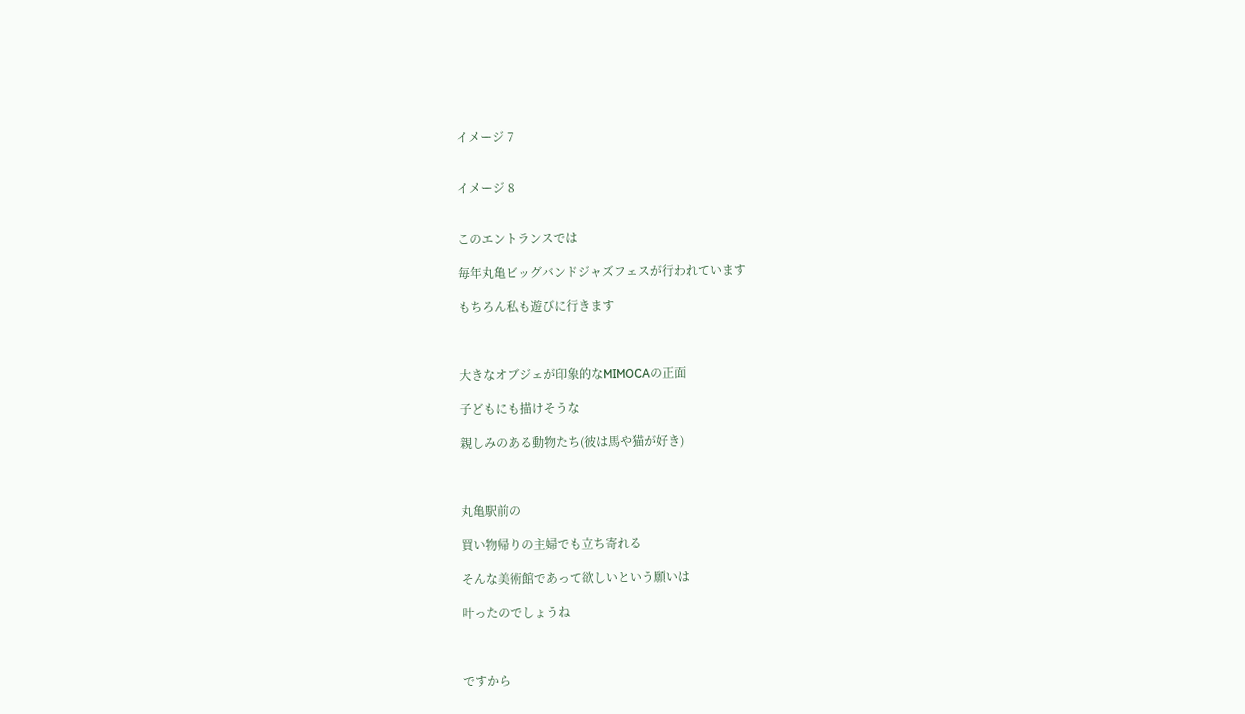イメージ 7


イメージ 8


このエントランスでは

毎年丸亀ビッグバンドジャズフェスが行われています

もちろん私も遊びに行きます



大きなオブジェが印象的なMIMOCAの正面

子どもにも描けそうな

親しみのある動物たち(彼は馬や猫が好き)



丸亀駅前の

買い物帰りの主婦でも立ち寄れる

そんな美術館であって欲しいという願いは

叶ったのでしょうね



ですから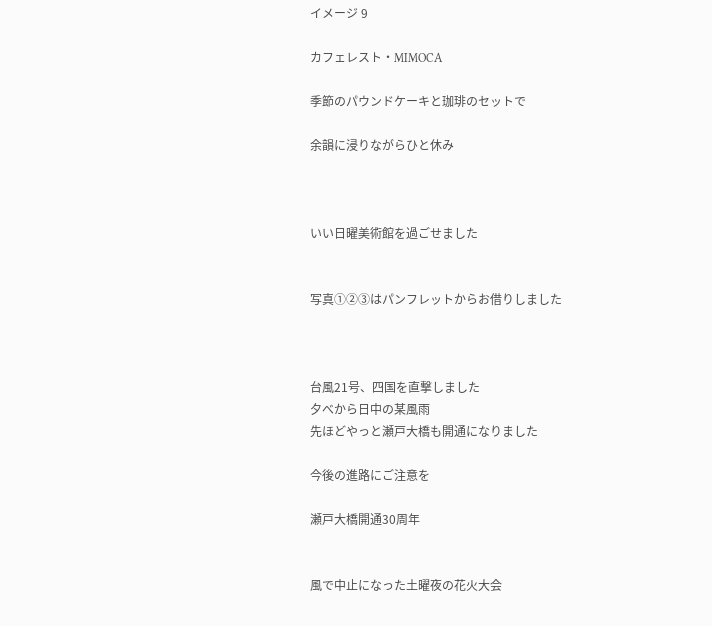イメージ 9

カフェレスト・MIMOCA

季節のパウンドケーキと珈琲のセットで

余韻に浸りながらひと休み



いい日曜美術館を過ごせました


写真①②③はパンフレットからお借りしました



台風21号、四国を直撃しました
夕べから日中の某風雨
先ほどやっと瀬戸大橋も開通になりました

今後の進路にご注意を

瀬戸大橋開通30周年


風で中止になった土曜夜の花火大会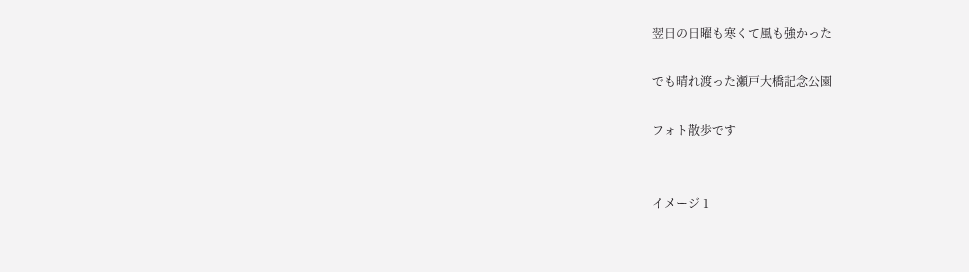翌日の日曜も寒くて風も強かった

でも晴れ渡った瀬戸大橋記念公園

フォト散歩です


イメージ 1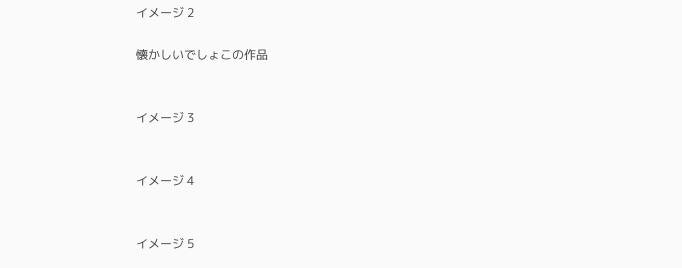イメージ 2

懐かしいでしょこの作品


イメージ 3


イメージ 4


イメージ 5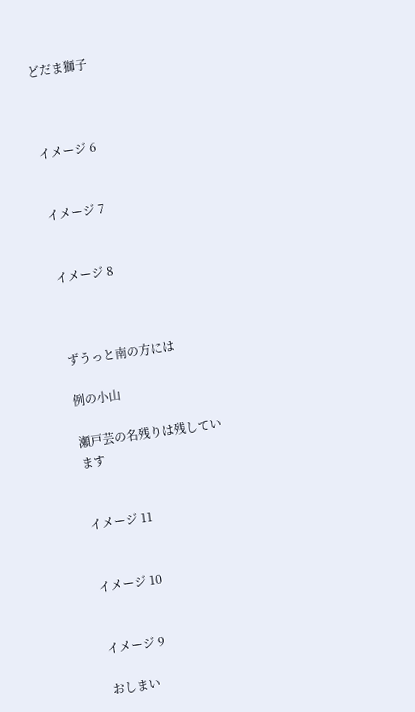どだま獅子



イメージ 6


イメージ 7


イメージ 8



ずうっと南の方には

例の小山

瀬戸芸の名残りは残しています


イメージ 11


イメージ 10


イメージ 9

おしまい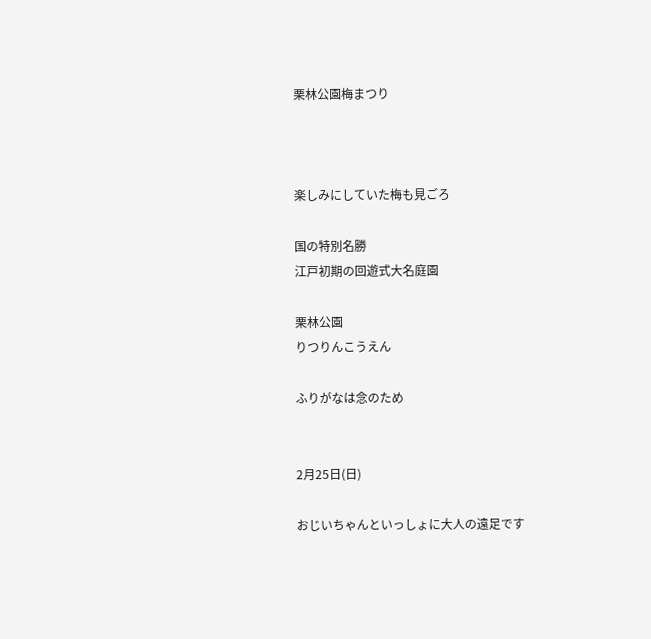栗林公園梅まつり



楽しみにしていた梅も見ごろ

国の特別名勝
江戸初期の回遊式大名庭園

栗林公園
りつりんこうえん

ふりがなは念のため


2月25日(日)

おじいちゃんといっしょに大人の遠足です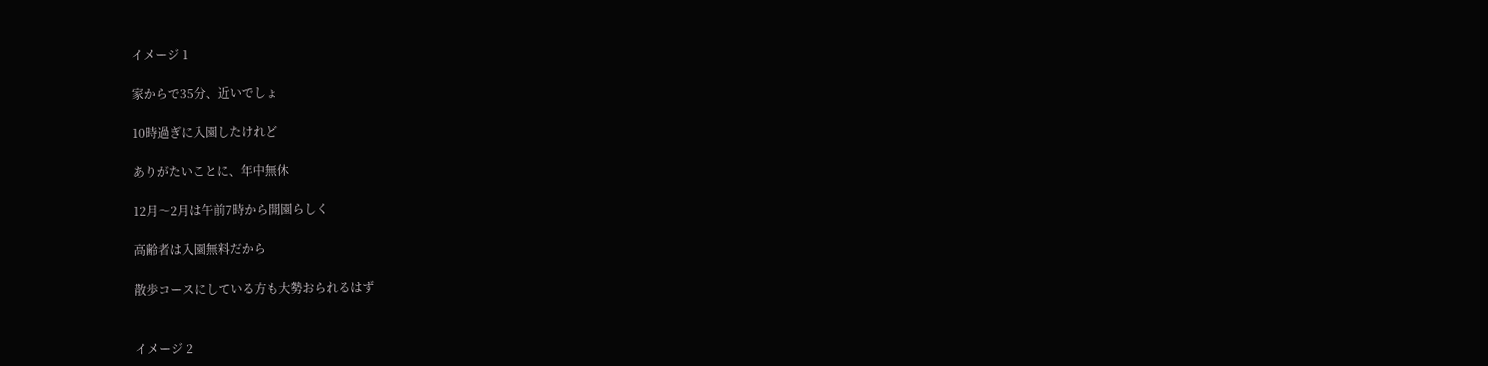イメージ 1

家からで35分、近いでしょ

10時過ぎに入園したけれど

ありがたいことに、年中無休

12月〜2月は午前7時から開園らしく

高齢者は入園無料だから

散歩コースにしている方も大勢おられるはず


イメージ 2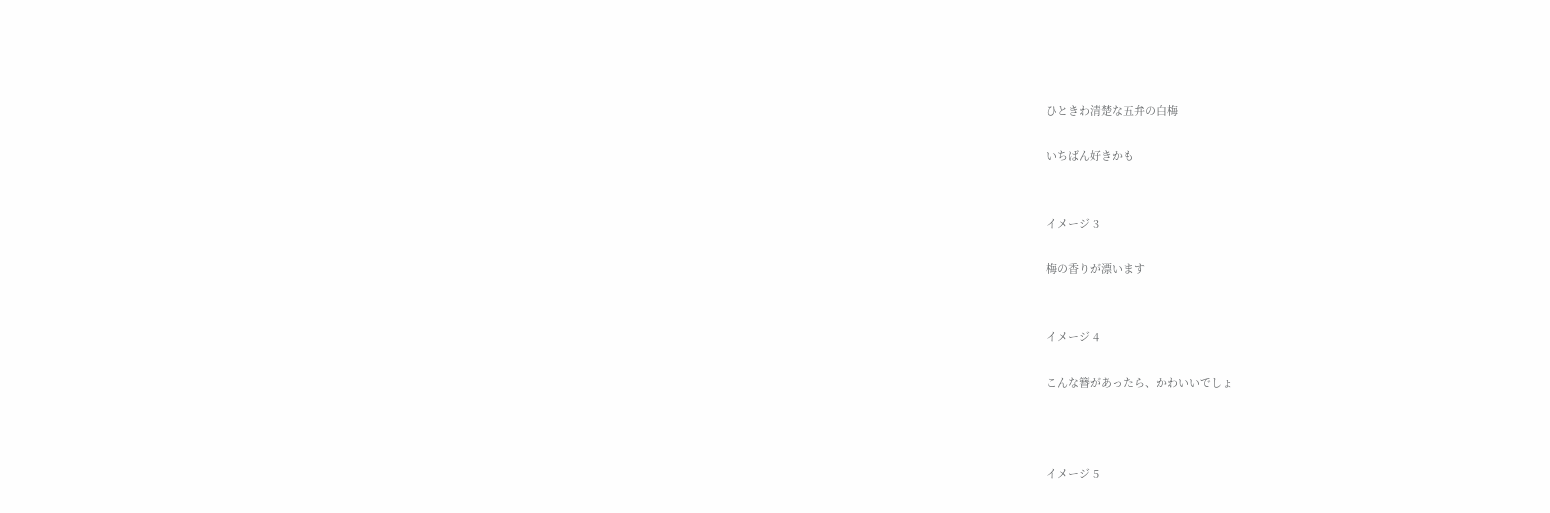ひときわ清楚な五弁の白梅

いちばん好きかも


イメージ 3

梅の香りが漂います


イメージ 4

こんな簪があったら、かわいいでしょ



イメージ 5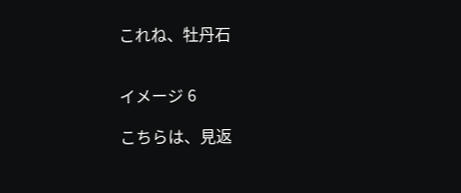これね、牡丹石


イメージ 6

こちらは、見返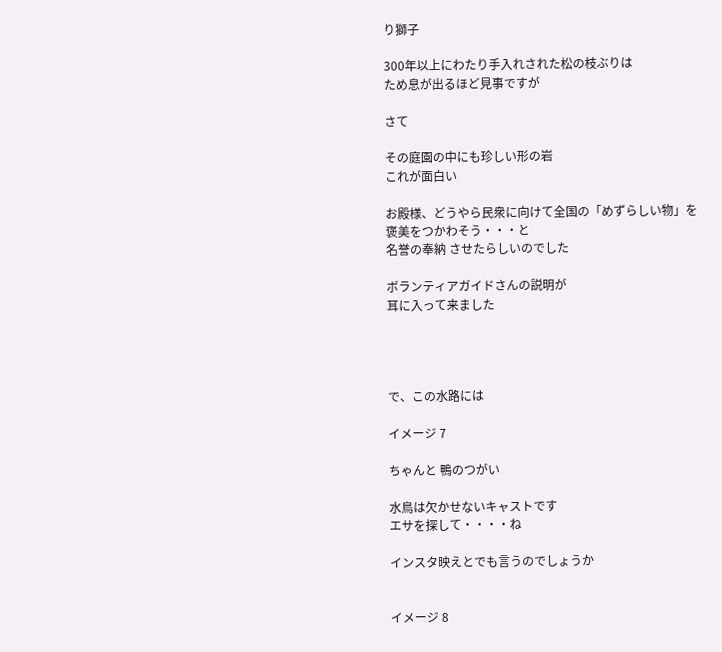り獅子

300年以上にわたり手入れされた松の枝ぶりは
ため息が出るほど見事ですが

さて

その庭園の中にも珍しい形の岩
これが面白い

お殿様、どうやら民衆に向けて全国の「めずらしい物」を
褒美をつかわそう・・・と
名誉の奉納 させたらしいのでした

ボランティアガイドさんの説明が
耳に入って来ました




で、この水路には

イメージ 7

ちゃんと 鴨のつがい

水鳥は欠かせないキャストです
エサを探して・・・・ね

インスタ映えとでも言うのでしょうか


イメージ 8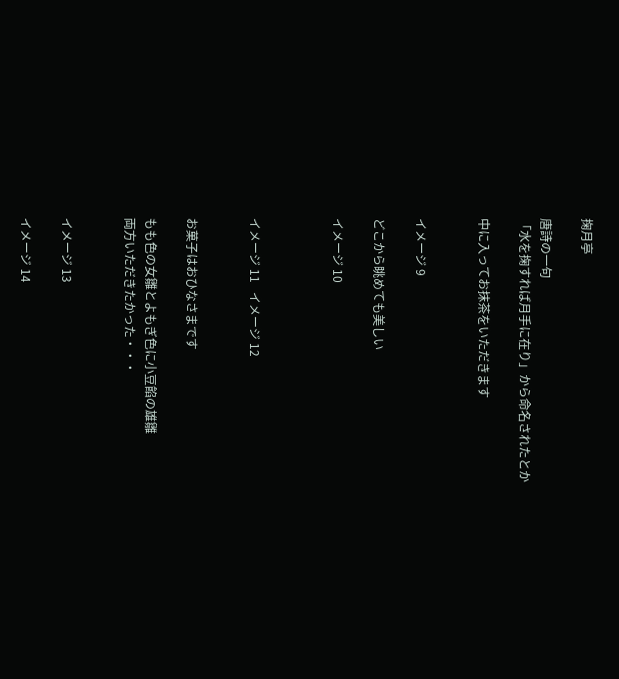掬月亭

唐詩の一句
「水を掬すれば月手に在り」から命名されたとか

中に入ってお抹茶をいただきます


イメージ 9

どこから眺めても美しい

イメージ 10



イメージ 11   イメージ 12


お菓子はおひなさまです

もも色の女雛とよもぎ色に小豆餡の雄雛
両方いただきたかった・・・


イメージ 13

イメージ 14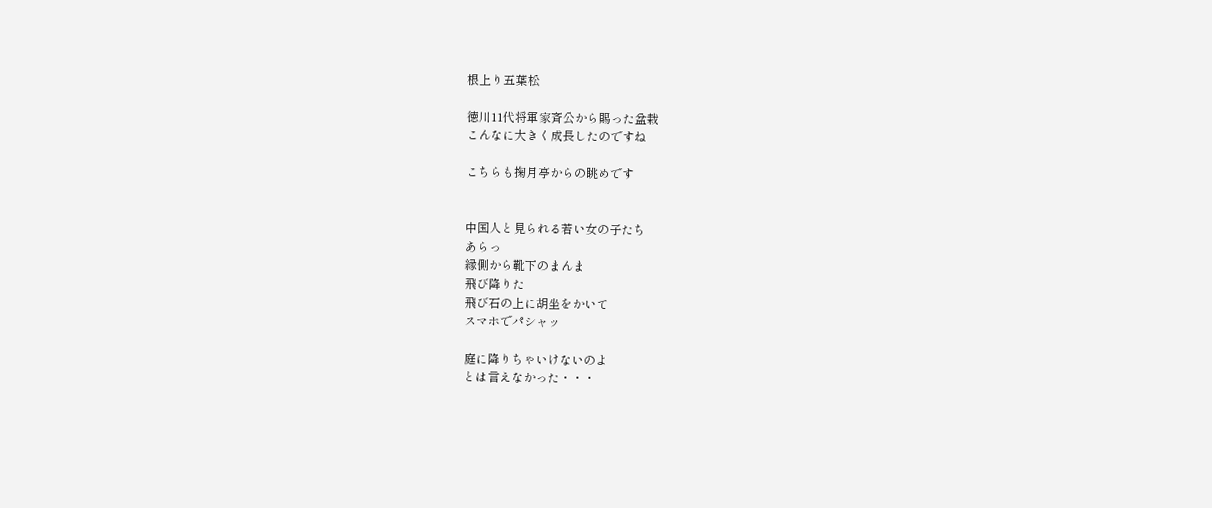根上り五葉松

徳川11代将軍家斉公から賜った盆栽
こんなに大きく成長したのですね

こちらも掬月亭からの眺めです


中国人と見られる若い女の子たち
あらっ
縁側から靴下のまんま
飛び降りた
飛び石の上に胡坐をかいて
スマホでパシャッ

庭に降りちゃいけないのよ
とは言えなかった・・・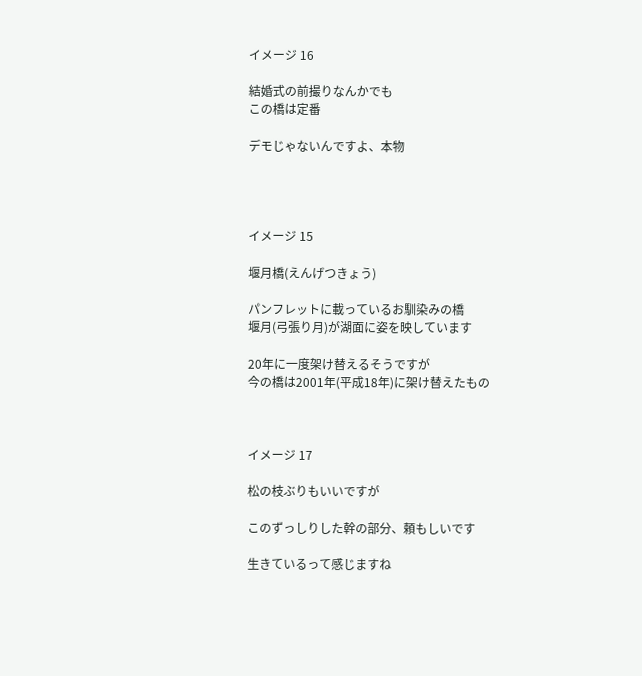イメージ 16

結婚式の前撮りなんかでも
この橋は定番

デモじゃないんですよ、本物




イメージ 15

堰月橋(えんげつきょう)

パンフレットに載っているお馴染みの橋
堰月(弓張り月)が湖面に姿を映しています

20年に一度架け替えるそうですが
今の橋は2001年(平成18年)に架け替えたもの



イメージ 17

松の枝ぶりもいいですが

このずっしりした幹の部分、頼もしいです

生きているって感じますね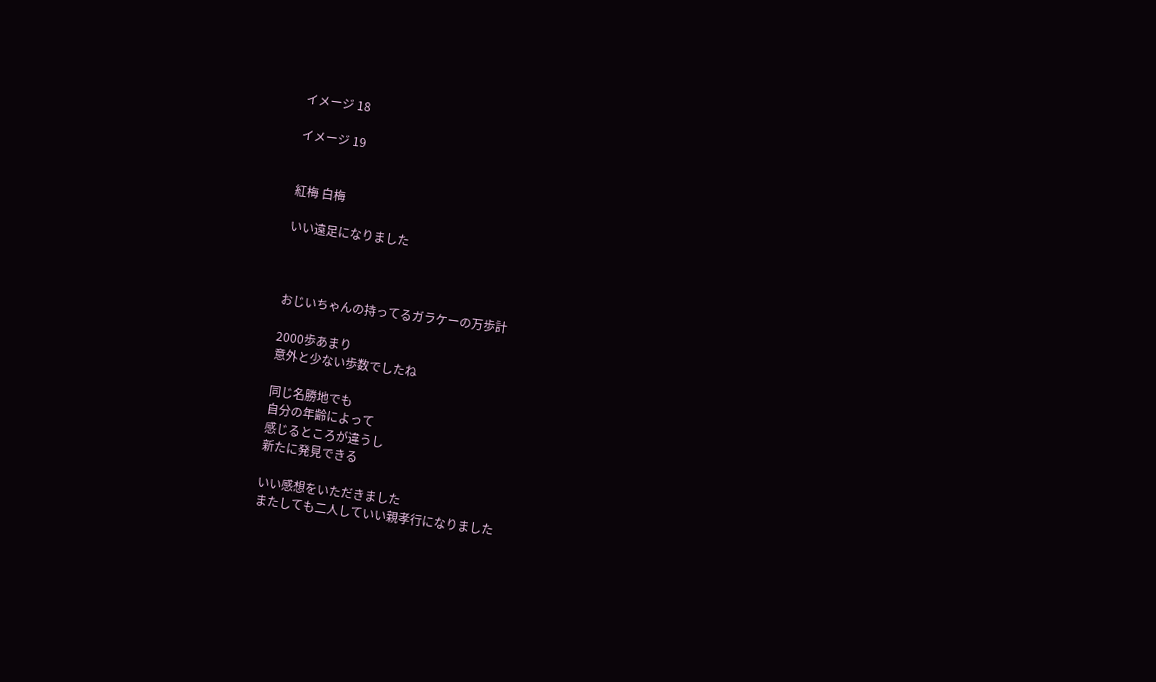イメージ 18

イメージ 19


紅梅 白梅

いい遠足になりました



おじいちゃんの持ってるガラケーの万歩計

2000歩あまり
意外と少ない歩数でしたね

同じ名勝地でも
自分の年齢によって
感じるところが違うし
新たに発見できる

いい感想をいただきました
またしても二人していい親孝行になりました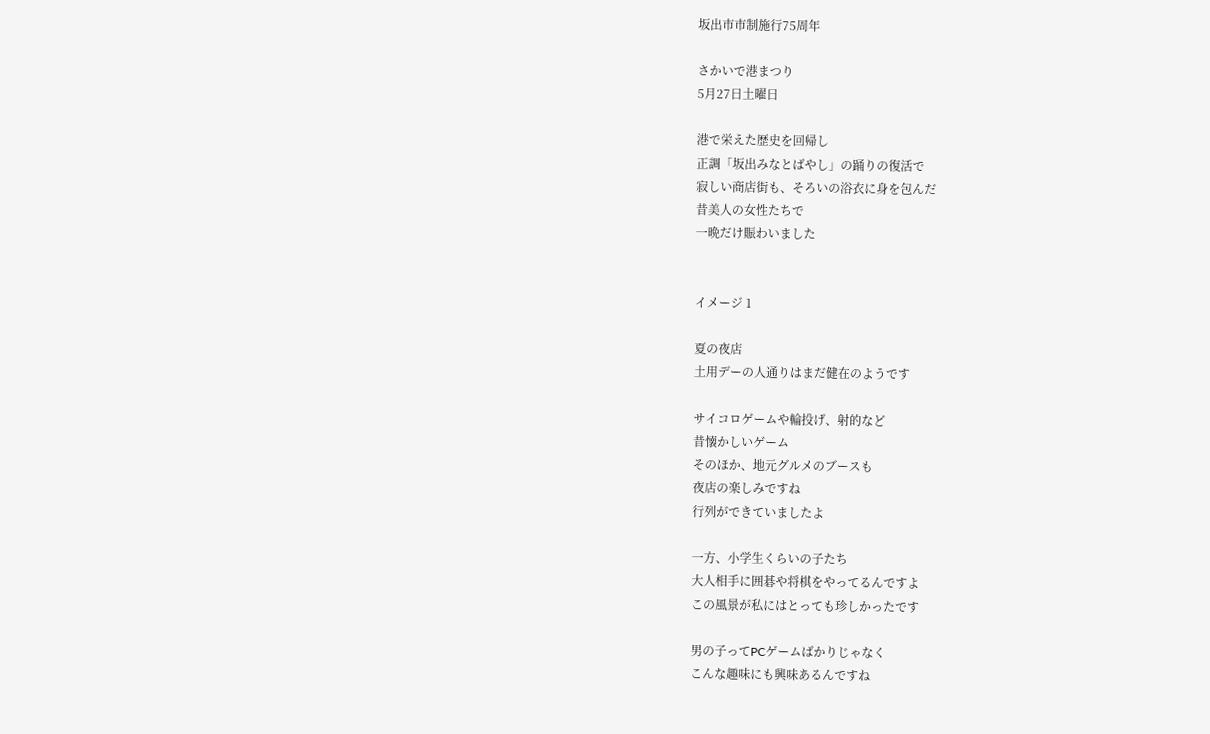坂出市市制施行75周年

さかいで港まつり
5月27日土曜日

港で栄えた歴史を回帰し
正調「坂出みなとばやし」の踊りの復活で
寂しい商店街も、そろいの浴衣に身を包んだ
昔美人の女性たちで
一晩だけ賑わいました


イメージ 1

夏の夜店
土用デーの人通りはまだ健在のようです

サイコロゲームや輪投げ、射的など
昔懐かしいゲーム
そのほか、地元グルメのブースも
夜店の楽しみですね
行列ができていましたよ

一方、小学生くらいの子たち
大人相手に囲碁や将棋をやってるんですよ
この風景が私にはとっても珍しかったです

男の子ってPCゲームばかりじゃなく
こんな趣味にも興味あるんですね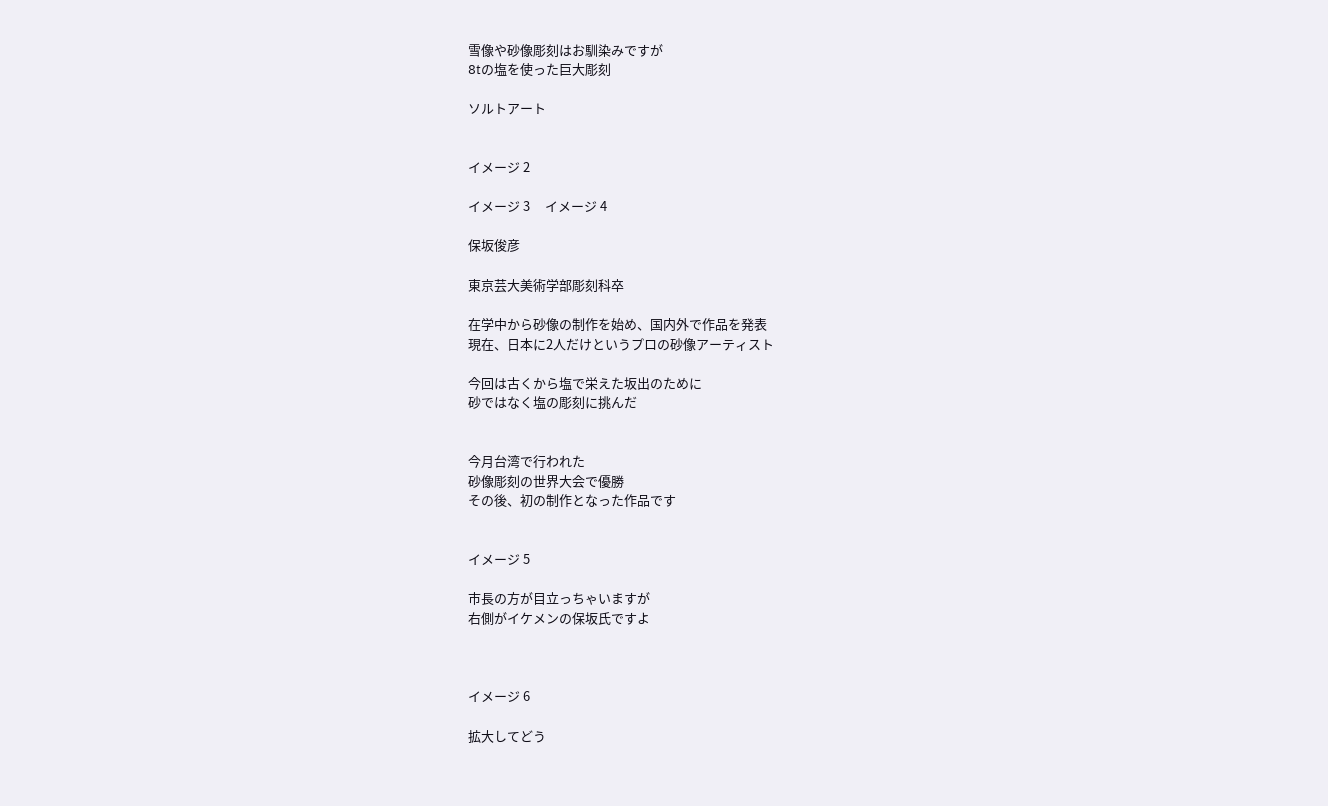雪像や砂像彫刻はお馴染みですが
8tの塩を使った巨大彫刻

ソルトアート


イメージ 2

イメージ 3     イメージ 4

保坂俊彦

東京芸大美術学部彫刻科卒

在学中から砂像の制作を始め、国内外で作品を発表
現在、日本に2人だけというプロの砂像アーティスト

今回は古くから塩で栄えた坂出のために
砂ではなく塩の彫刻に挑んだ


今月台湾で行われた
砂像彫刻の世界大会で優勝
その後、初の制作となった作品です


イメージ 5

市長の方が目立っちゃいますが
右側がイケメンの保坂氏ですよ



イメージ 6

拡大してどう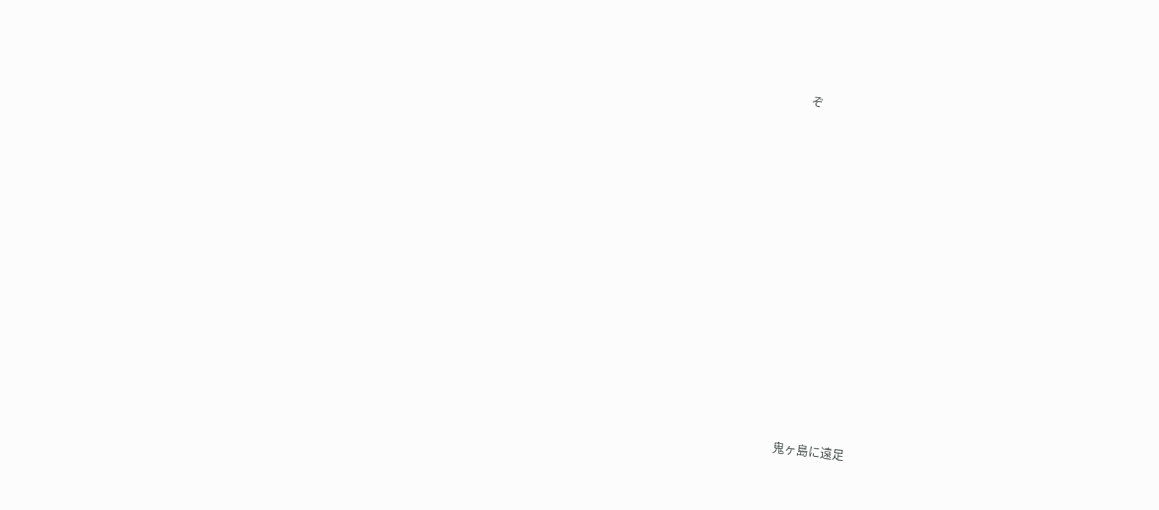ぞ












鬼ヶ島に遠足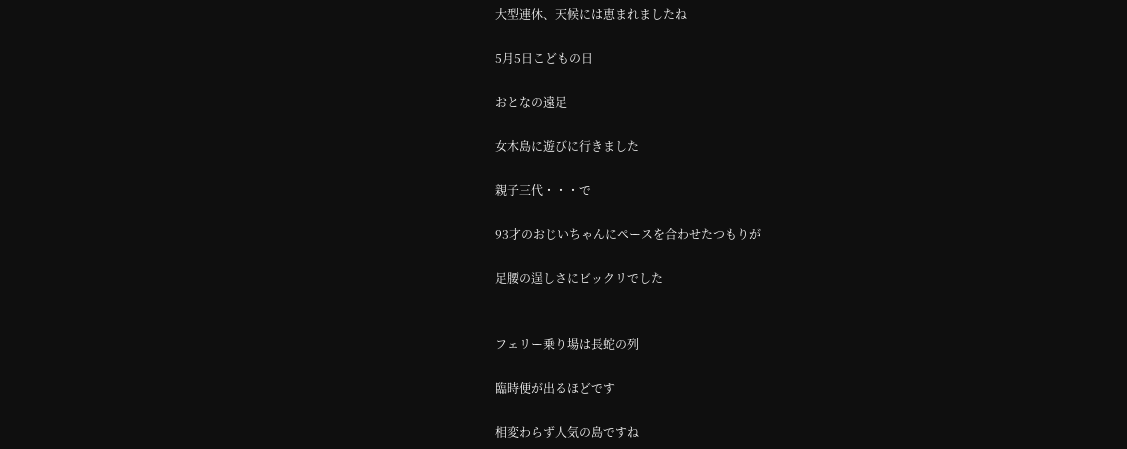大型連休、天候には恵まれましたね

5月5日こどもの日

おとなの遠足

女木島に遊びに行きました

親子三代・・・で

93才のおじいちゃんにペースを合わせたつもりが

足腰の逞しさにビックリでした


フェリー乗り場は長蛇の列

臨時便が出るほどです

相変わらず人気の島ですね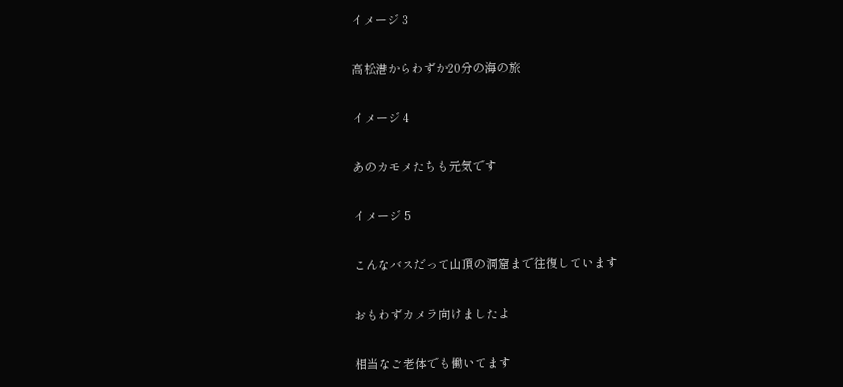イメージ 3

高松港からわずか20分の海の旅

イメージ 4

あのカモメたちも元気です

イメージ 5

こんなバスだって山頂の洞窟まで往復しています

おもわずカメラ向けましたよ

相当なご老体でも働いてます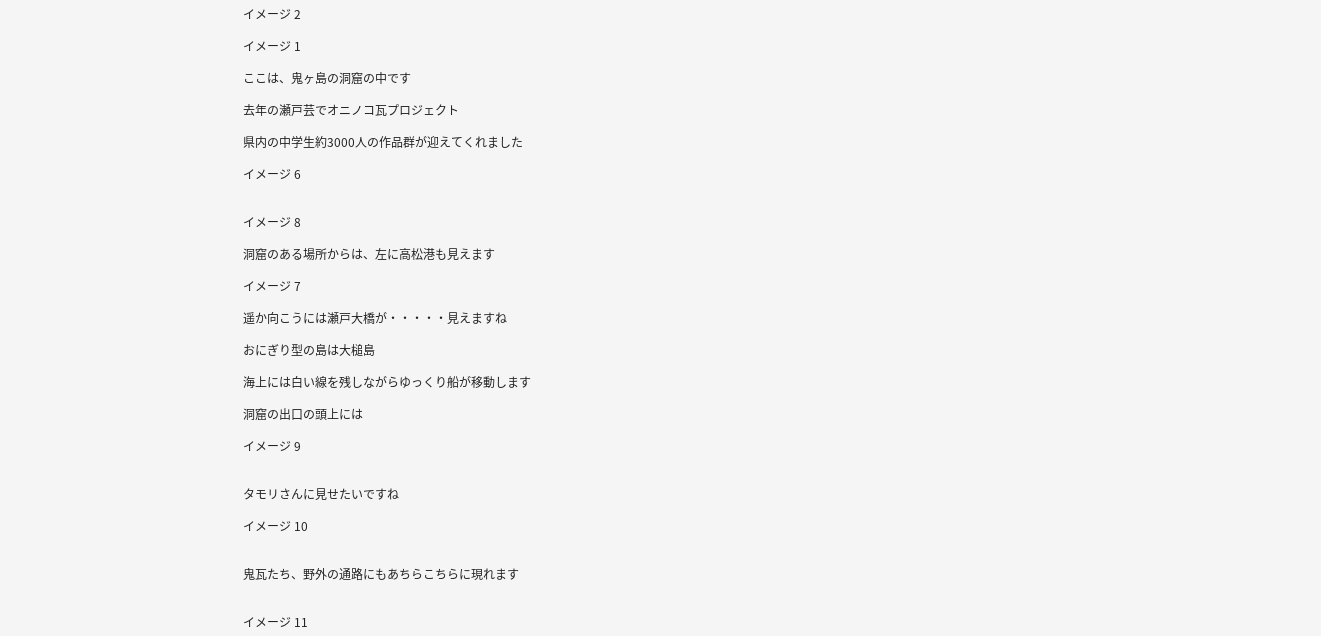イメージ 2

イメージ 1

ここは、鬼ヶ島の洞窟の中です

去年の瀬戸芸でオニノコ瓦プロジェクト

県内の中学生約3000人の作品群が迎えてくれました

イメージ 6


イメージ 8

洞窟のある場所からは、左に高松港も見えます

イメージ 7

遥か向こうには瀬戸大橋が・・・・・見えますね

おにぎり型の島は大槌島

海上には白い線を残しながらゆっくり船が移動します

洞窟の出口の頭上には

イメージ 9


タモリさんに見せたいですね

イメージ 10


鬼瓦たち、野外の通路にもあちらこちらに現れます


イメージ 11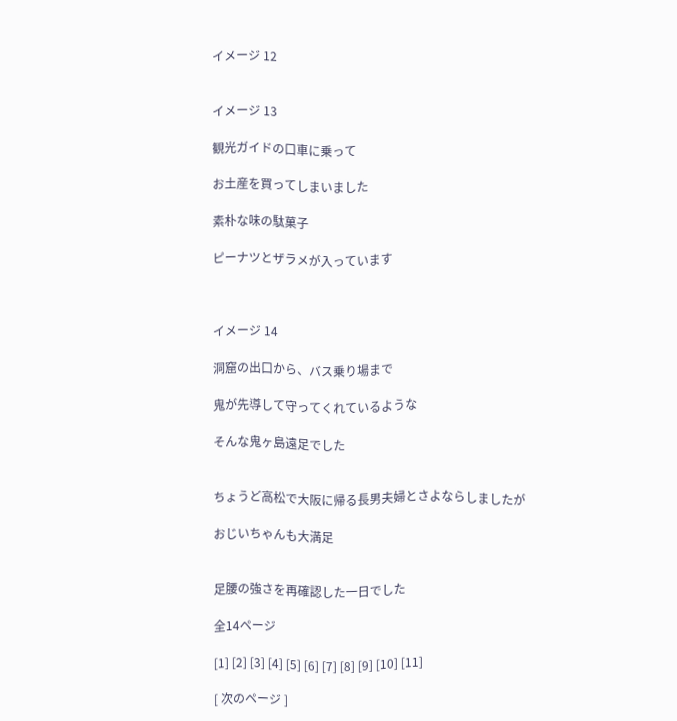イメージ 12


イメージ 13

観光ガイドの口車に乗って

お土産を買ってしまいました

素朴な味の駄菓子

ピーナツとザラメが入っています



イメージ 14

洞窟の出口から、バス乗り場まで

鬼が先導して守ってくれているような

そんな鬼ヶ島遠足でした


ちょうど高松で大阪に帰る長男夫婦とさよならしましたが

おじいちゃんも大満足


足腰の強さを再確認した一日でした

全14ページ

[1] [2] [3] [4] [5] [6] [7] [8] [9] [10] [11]

[ 次のページ ]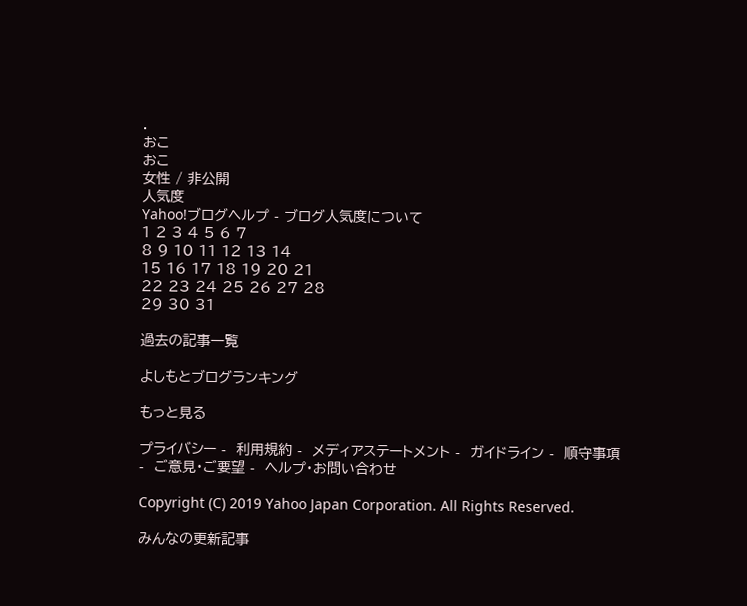.
おこ
おこ
女性 / 非公開
人気度
Yahoo!ブログヘルプ - ブログ人気度について
1 2 3 4 5 6 7
8 9 10 11 12 13 14
15 16 17 18 19 20 21
22 23 24 25 26 27 28
29 30 31

過去の記事一覧

よしもとブログランキング

もっと見る

プライバシー -  利用規約 -  メディアステートメント -  ガイドライン -  順守事項 -  ご意見・ご要望 -  ヘルプ・お問い合わせ

Copyright (C) 2019 Yahoo Japan Corporation. All Rights Reserved.

みんなの更新記事